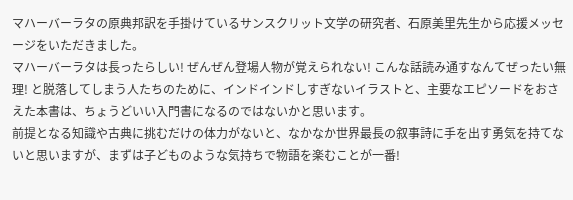マハーバーラタの原典邦訳を手掛けているサンスクリット文学の研究者、石原美里先生から応援メッセージをいただきました。
マハーバーラタは長ったらしい! ぜんぜん登場人物が覚えられない! こんな話読み通すなんてぜったい無理! と脱落してしまう人たちのために、インドインドしすぎないイラストと、主要なエピソードをおさえた本書は、ちょうどいい入門書になるのではないかと思います。
前提となる知識や古典に挑むだけの体力がないと、なかなか世界最長の叙事詩に手を出す勇気を持てないと思いますが、まずは子どものような気持ちで物語を楽むことが一番!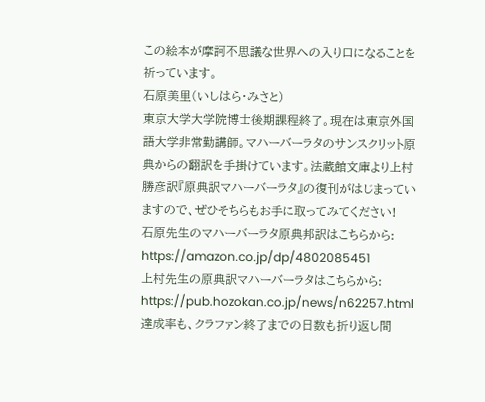この絵本が摩訶不思議な世界への入り口になることを祈っています。
石原美里(いしはら・みさと)
東京大学大学院博士後期課程終了。現在は東京外国語大学非常勤講師。マハーバーラタのサンスクリット原典からの翻訳を手掛けています。法蔵館文庫より上村勝彦訳『原典訳マハーバーラタ』の復刊がはじまっていますので、ぜひそちらもお手に取ってみてください!
石原先生のマハーバーラタ原典邦訳はこちらから:
https://amazon.co.jp/dp/4802085451
上村先生の原典訳マハーバーラタはこちらから:
https://pub.hozokan.co.jp/news/n62257.html
達成率も、クラファン終了までの日数も折り返し間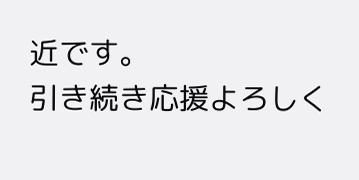近です。
引き続き応援よろしく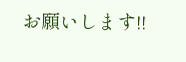お願いします!!